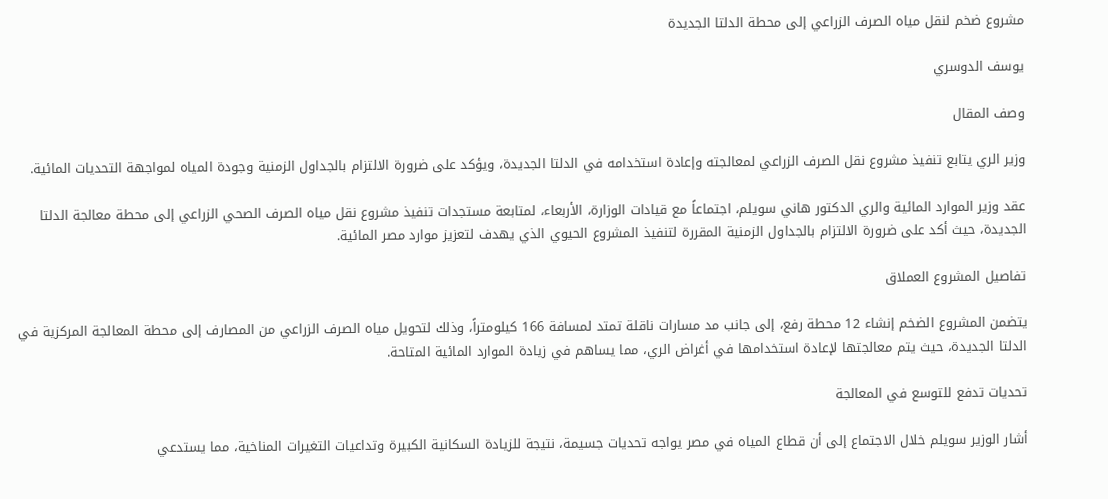مشروع ضخم لنقل مياه الصرف الزراعي إلى محطة الدلتا الجديدة

يوسف الدوسري

وصف المقال

وزير الري يتابع تنفيذ مشروع نقل الصرف الزراعي لمعالجته وإعادة استخدامه في الدلتا الجديدة، ويؤكد على ضرورة الالتزام بالجداول الزمنية وجودة المياه لمواجهة التحديات المائية.

عقد وزير الموارد المائية والري الدكتور هاني سويلم، اجتماعاً مع قيادات الوزارة، الأربعاء، لمتابعة مستجدات تنفيذ مشروع نقل مياه الصرف الصحي الزراعي إلى محطة معالجة الدلتا الجديدة، حيث أكد على ضرورة الالتزام بالجداول الزمنية المقررة لتنفيذ المشروع الحيوي الذي يهدف لتعزيز موارد مصر المائية.

تفاصيل المشروع العملاق

يتضمن المشروع الضخم إنشاء 12 محطة رفع، إلى جانب مد مسارات ناقلة تمتد لمسافة 166 كيلومتراً، وذلك لتحويل مياه الصرف الزراعي من المصارف إلى محطة المعالجة المركزية في الدلتا الجديدة، حيث يتم معالجتها لإعادة استخدامها في أغراض الري، مما يساهم في زيادة الموارد المائية المتاحة.

تحديات تدفع للتوسع في المعالجة

أشار الوزير سويلم خلال الاجتماع إلى أن قطاع المياه في مصر يواجه تحديات جسيمة، نتيجة للزيادة السكانية الكبيرة وتداعيات التغيرات المناخية، مما يستدعي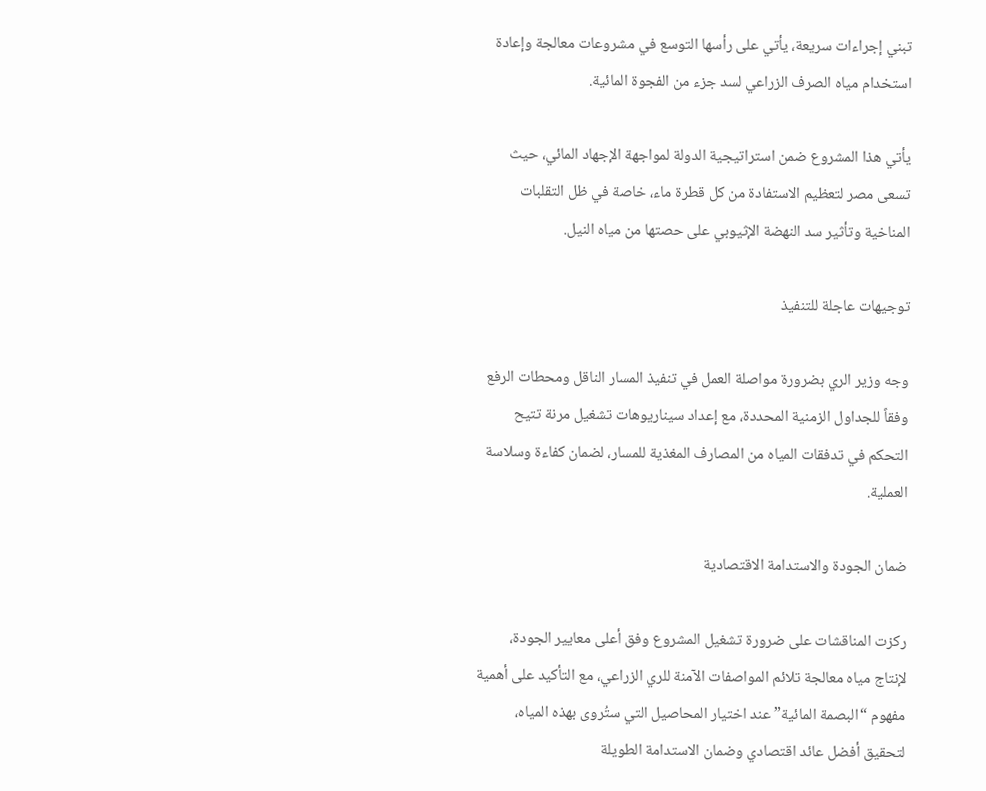تبني إجراءات سريعة، يأتي على رأسها التوسع في مشروعات معالجة وإعادة استخدام مياه الصرف الزراعي لسد جزء من الفجوة المائية.

يأتي هذا المشروع ضمن استراتيجية الدولة لمواجهة الإجهاد المائي، حيث تسعى مصر لتعظيم الاستفادة من كل قطرة ماء، خاصة في ظل التقلبات المناخية وتأثير سد النهضة الإثيوبي على حصتها من مياه النيل.

توجيهات عاجلة للتنفيذ

وجه وزير الري بضرورة مواصلة العمل في تنفيذ المسار الناقل ومحطات الرفع وفقاً للجداول الزمنية المحددة، مع إعداد سيناريوهات تشغيل مرنة تتيح التحكم في تدفقات المياه من المصارف المغذية للمسار، لضمان كفاءة وسلاسة العملية.

ضمان الجودة والاستدامة الاقتصادية

ركزت المناقشات على ضرورة تشغيل المشروع وفق أعلى معايير الجودة، لإنتاج مياه معالجة تلائم المواصفات الآمنة للري الزراعي، مع التأكيد على أهمية مفهوم “البصمة المائية” عند اختيار المحاصيل التي ستُروى بهذه المياه، لتحقيق أفضل عائد اقتصادي وضمان الاستدامة الطويلة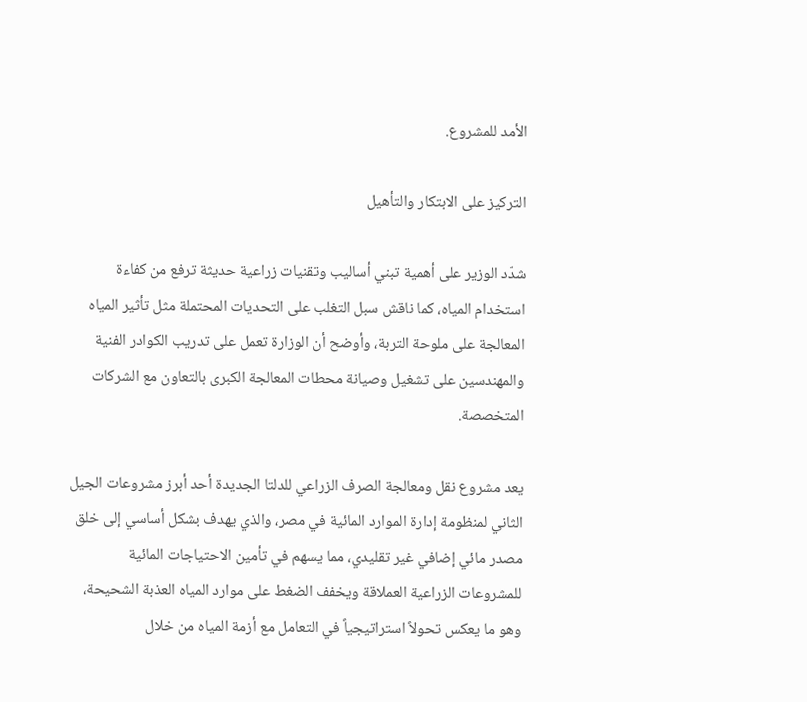الأمد للمشروع.

التركيز على الابتكار والتأهيل

شدّد الوزير على أهمية تبني أساليب وتقنيات زراعية حديثة ترفع من كفاءة استخدام المياه، كما ناقش سبل التغلب على التحديات المحتملة مثل تأثير المياه المعالجة على ملوحة التربة، وأوضح أن الوزارة تعمل على تدريب الكوادر الفنية والمهندسين على تشغيل وصيانة محطات المعالجة الكبرى بالتعاون مع الشركات المتخصصة.

يعد مشروع نقل ومعالجة الصرف الزراعي للدلتا الجديدة أحد أبرز مشروعات الجيل الثاني لمنظومة إدارة الموارد المائية في مصر، والذي يهدف بشكل أساسي إلى خلق مصدر مائي إضافي غير تقليدي، مما يسهم في تأمين الاحتياجات المائية للمشروعات الزراعية العملاقة ويخفف الضغط على موارد المياه العذبة الشحيحة، وهو ما يعكس تحولاً استراتيجياً في التعامل مع أزمة المياه من خلال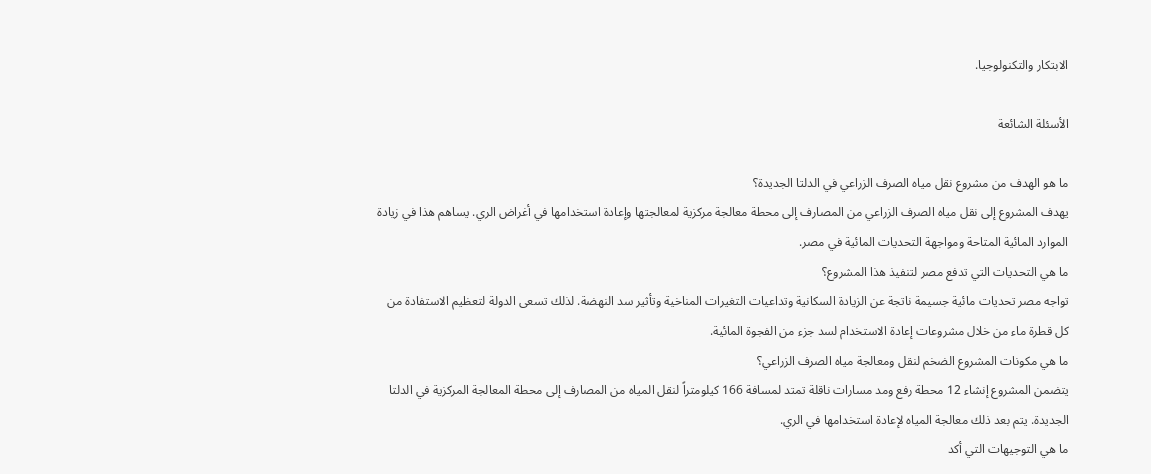الابتكار والتكنولوجيا.

الأسئلة الشائعة

ما هو الهدف من مشروع نقل مياه الصرف الزراعي في الدلتا الجديدة؟
يهدف المشروع إلى نقل مياه الصرف الزراعي من المصارف إلى محطة معالجة مركزية لمعالجتها وإعادة استخدامها في أغراض الري. يساهم هذا في زيادة الموارد المائية المتاحة ومواجهة التحديات المائية في مصر.
ما هي التحديات التي تدفع مصر لتنفيذ هذا المشروع؟
تواجه مصر تحديات مائية جسيمة ناتجة عن الزيادة السكانية وتداعيات التغيرات المناخية وتأثير سد النهضة. لذلك تسعى الدولة لتعظيم الاستفادة من كل قطرة ماء من خلال مشروعات إعادة الاستخدام لسد جزء من الفجوة المائية.
ما هي مكونات المشروع الضخم لنقل ومعالجة مياه الصرف الزراعي؟
يتضمن المشروع إنشاء 12 محطة رفع ومد مسارات ناقلة تمتد لمسافة 166 كيلومتراً لنقل المياه من المصارف إلى محطة المعالجة المركزية في الدلتا الجديدة. يتم بعد ذلك معالجة المياه لإعادة استخدامها في الري.
ما هي التوجيهات التي أكد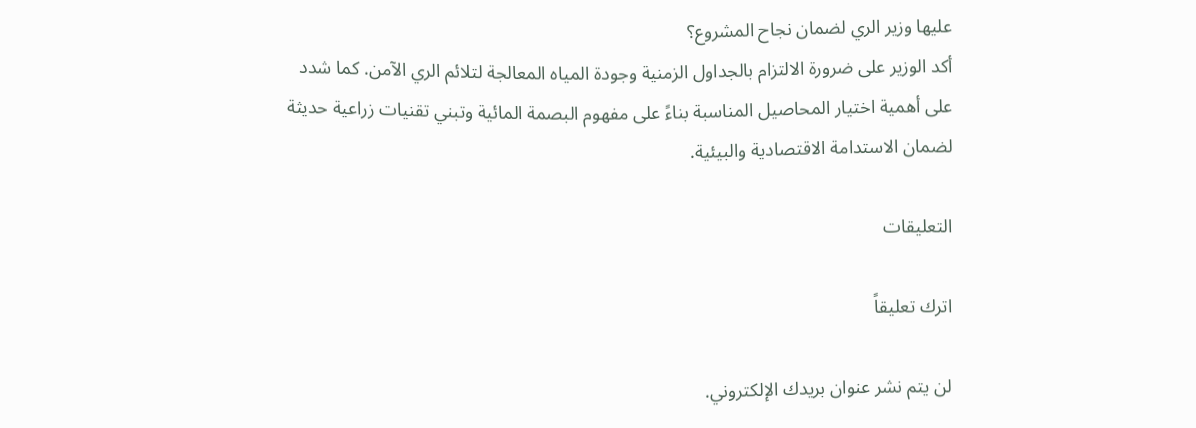عليها وزير الري لضمان نجاح المشروع؟
أكد الوزير على ضرورة الالتزام بالجداول الزمنية وجودة المياه المعالجة لتلائم الري الآمن. كما شدد على أهمية اختيار المحاصيل المناسبة بناءً على مفهوم البصمة المائية وتبني تقنيات زراعية حديثة لضمان الاستدامة الاقتصادية والبيئية.

التعليقات

اترك تعليقاً

لن يتم نشر عنوان بريدك الإلكتروني.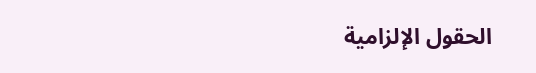الحقول الإلزامية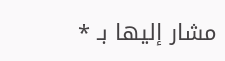مشار إليها بـ *